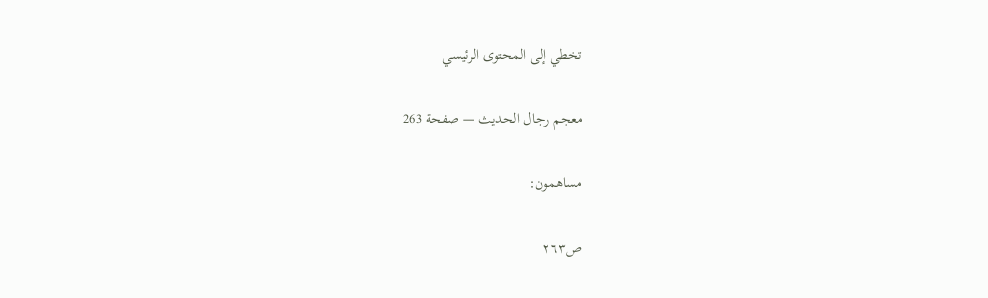تخطي إلى المحتوى الرئيسي

معجم رجال الحديث — صفحة 263

مساهمون:

ص٢٦٣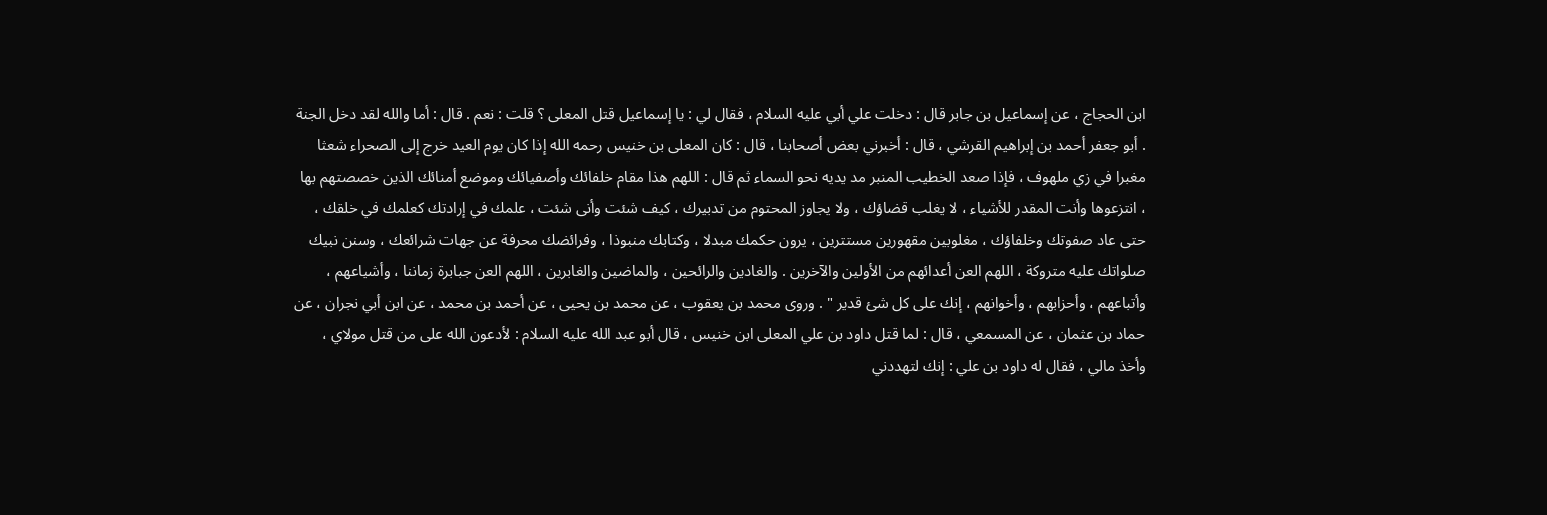ابن الحجاج ، عن إسماعيل بن جابر قال : دخلت علي أبي عليه السلام ، فقال لي : يا إسماعيل قتل المعلى ؟ قلت : نعم . قال : أما والله لقد دخل الجنة . أبو جعفر أحمد بن إبراهيم القرشي ، قال : أخبرني بعض أصحابنا ، قال : كان المعلى بن خنيس رحمه الله إذا كان يوم العيد خرج إلى الصحراء شعثا مغبرا في زي ملهوف ، فإذا صعد الخطيب المنبر مد يديه نحو السماء ثم قال : اللهم هذا مقام خلفائك وأصفيائك وموضع أمنائك الذين خصصتهم بها ، انتزعوها وأنت المقدر للأشياء ، لا يغلب قضاؤك ، ولا يجاوز المحتوم من تدبيرك ، كيف شئت وأنى شئت ، علمك في إرادتك كعلمك في خلقك ، حتى عاد صفوتك وخلفاؤك ، مغلوبين مقهورين مستترين ، يرون حكمك مبدلا ، وكتابك منبوذا ، وفرائضك محرفة عن جهات شرائعك ، وسنن نبيك صلواتك عليه متروكة ، اللهم العن أعدائهم من الأولين والآخرين . والغادين والرائحين ، والماضين والغابرين ، اللهم العن جبابرة زماننا ، وأشياعهم ، وأتباعهم ، وأحزابهم ، وأخوانهم ، إنك على كل شئ قدير " . وروى محمد بن يعقوب ، عن محمد بن يحيى ، عن أحمد بن محمد ، عن ابن أبي نجران ، عن حماد بن عثمان ، عن المسمعي ، قال : لما قتل داود بن علي المعلى ابن خنيس ، قال أبو عبد الله عليه السلام : لأدعون الله على من قتل مولاي ، وأخذ مالي ، فقال له داود بن علي : إنك لتهددني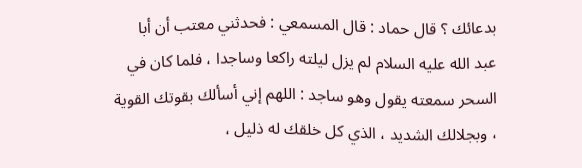بدعائك ؟ قال حماد : قال المسمعي : فحدثني معتب أن أبا عبد الله عليه السلام لم يزل ليلته راكعا وساجدا ، فلما كان في السحر سمعته يقول وهو ساجد : اللهم إني أسألك بقوتك القوية ، وبجلالك الشديد ، الذي كل خلقك له ذليل ،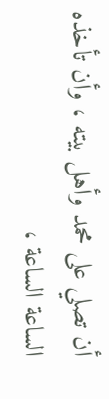أن تصلي على محمد وأهل بيته ، وأن تأخذه الساعة الساعة ،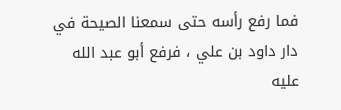فما رفع رأسه حتى سمعنا الصيحة في دار داود بن علي ، فرفع أبو عبد الله عليه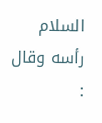السلام رأسه وقال :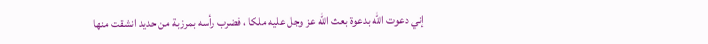إني دعوت الله بدعوة بعث الله عز وجل عليه ملكا ، فضرب رأسه بمرزبة من حديد انشقت منها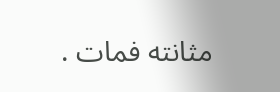مثانته فمات .